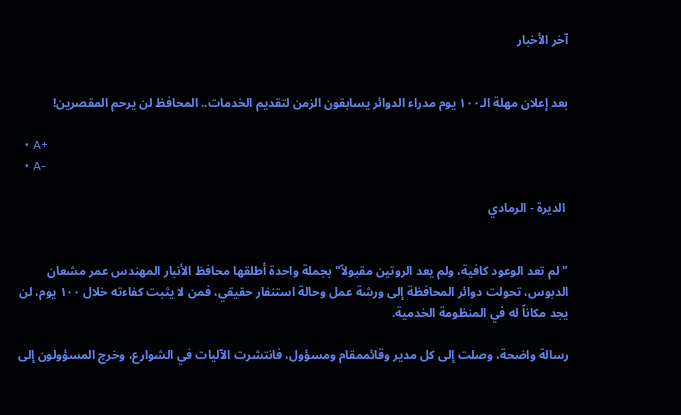آخر الأخبار


بعد إعلان مهلة الـ١٠٠ يوم مدراء الدوائر يسابقون الزمن لتقديم الخدمات.. المحافظ لن يرحم المقصرين!

  • A+
  • A-

 الديرة - الرمادي


"لم تعد الوعود كافية، ولم يعد الروتين مقبولاً" بجملة واحدة أطلقها محافظ الأنبار المهندس عمر مشعان الدبوس، تحولت دوائر المحافظة إلى ورشة عمل وحالة استنفار حقيقي، فمن لا يثبت كفاءته خلال ١٠٠ يوم، لن يجد مكاناً له في المنظومة الخدمية.

رسالة واضحة، وصلت إلى كل مدير وقائممقام ومسؤول، فانتشرت الآليات في الشوارع، وخرج المسؤولون إلى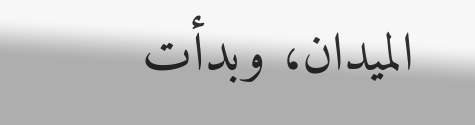الميدان، وبدأت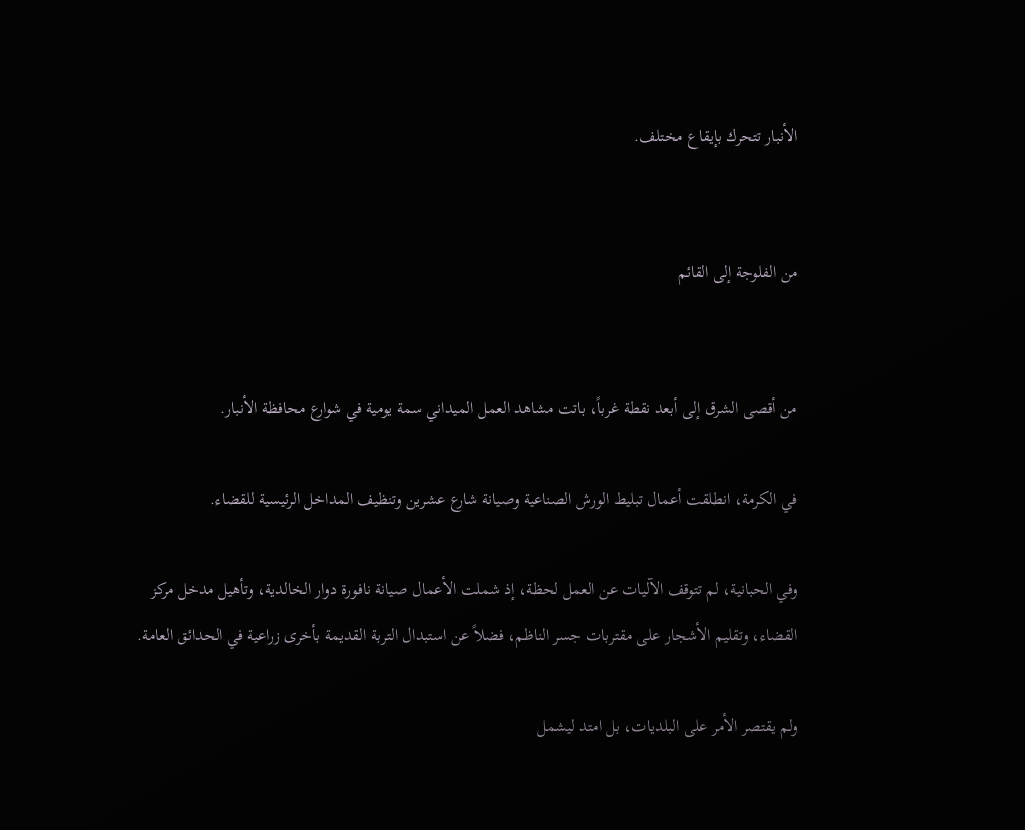الأنبار تتحرك بإيقاع مختلف.


من الفلوجة إلى القائم


من أقصى الشرق إلى أبعد نقطة غرباً، باتت مشاهد العمل الميداني سمة يومية في شوارع محافظة الأنبار.

في الكرمة، انطلقت أعمال تبليط الورش الصناعية وصيانة شارع عشرين وتنظيف المداخل الرئيسية للقضاء.

وفي الحبانية، لم تتوقف الآليات عن العمل لحظة، إذ شملت الأعمال صيانة نافورة دوار الخالدية، وتأهيل مدخل مركز القضاء، وتقليم الأشجار على مقتربات جسر الناظم، فضلاً عن استبدال التربة القديمة بأخرى زراعية في الحدائق العامة.

ولم يقتصر الأمر على البلديات، بل امتد ليشمل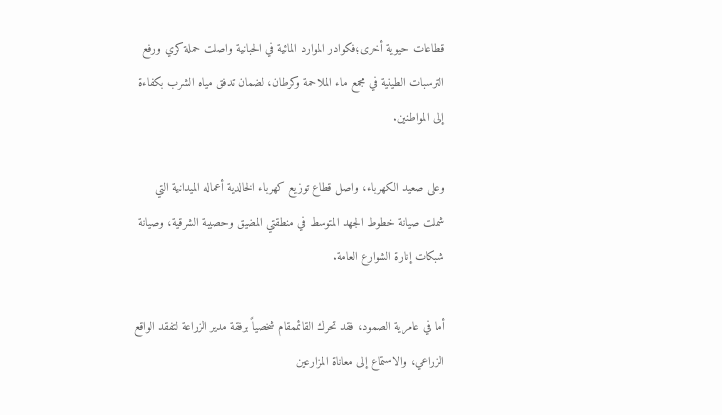قطاعات حيوية أخرى؛فكوادر الموارد المائية في الحبانية واصلت حملة كري ورفع الترسبات الطينية في مجمع ماء الملاحمة وكرطان، لضمان تدفق مياه الشرب بكفاءة إلى المواطنين.

وعلى صعيد الكهرباء، واصل قطاع توزيع كهرباء الخالدية أعماله الميدانية التي شملت صيانة خطوط الجهد المتوسط في منطقتي المضيق وحصيبة الشرقية، وصيانة شبكات إنارة الشوارع العامة.

أما في عامرية الصمود، فقد تحرك القائممقام شخصياً برفقة مدير الزراعة لتفقد الواقع الزراعي، والاستماع إلى معاناة المزارعين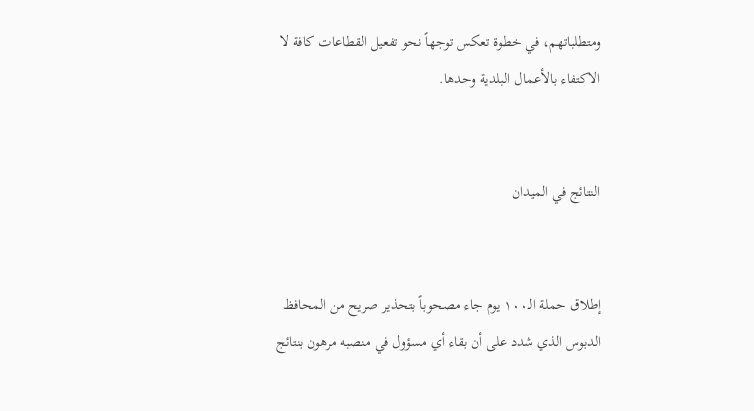ومتطلباتهم، في خطوة تعكس توجهاً نحو تفعيل القطاعات كافة لا الاكتفاء بالأعمال البلدية وحدها.


النتائج في الميدان


إطلاق حملة الـ١٠٠ يوم جاء مصحوباً بتحذير صريح من المحافظ الدبوس الذي شدد على أن بقاء أي مسؤول في منصبه مرهون بنتائج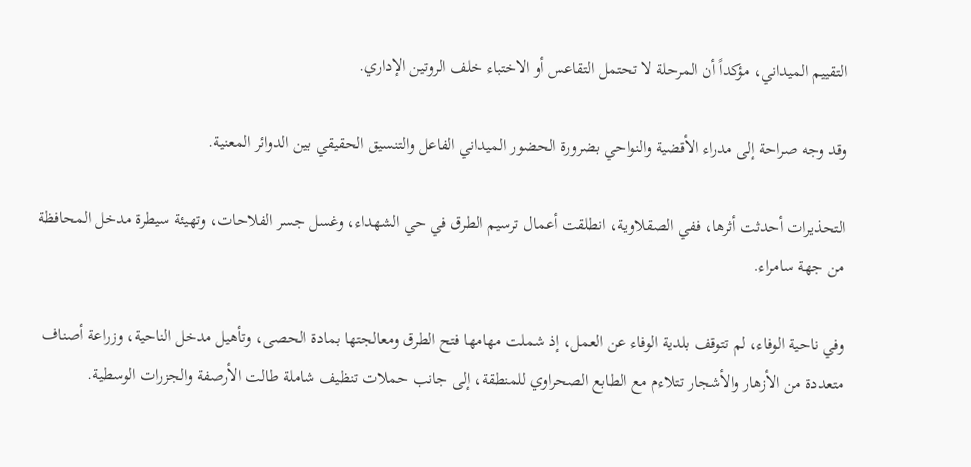التقييم الميداني، مؤكداً أن المرحلة لا تحتمل التقاعس أو الاختباء خلف الروتين الإداري.

وقد وجه صراحة إلى مدراء الأقضية والنواحي بضرورة الحضور الميداني الفاعل والتنسيق الحقيقي بين الدوائر المعنية.

التحذيرات أحدثت أثرها، ففي الصقلاوية، انطلقت أعمال ترسيم الطرق في حي الشهداء، وغسل جسر الفلاحات، وتهيئة سيطرة مدخل المحافظة من جهة سامراء.

وفي ناحية الوفاء، لم تتوقف بلدية الوفاء عن العمل، إذ شملت مهامها فتح الطرق ومعالجتها بمادة الحصى، وتأهيل مدخل الناحية، وزراعة أصناف متعددة من الأزهار والأشجار تتلاءم مع الطابع الصحراوي للمنطقة، إلى جانب حملات تنظيف شاملة طالت الأرصفة والجزرات الوسطية.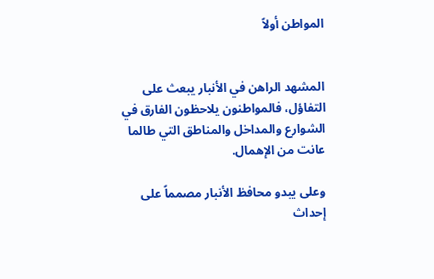المواطن أولاً


المشهد الراهن في الأنبار يبعث على التفاؤل، فالمواطنون يلاحظون الفارق في الشوارع والمداخل والمناطق التي طالما عانت من الإهمال.

وعلى يبدو محافظ الأنبار مصمماً على إحداث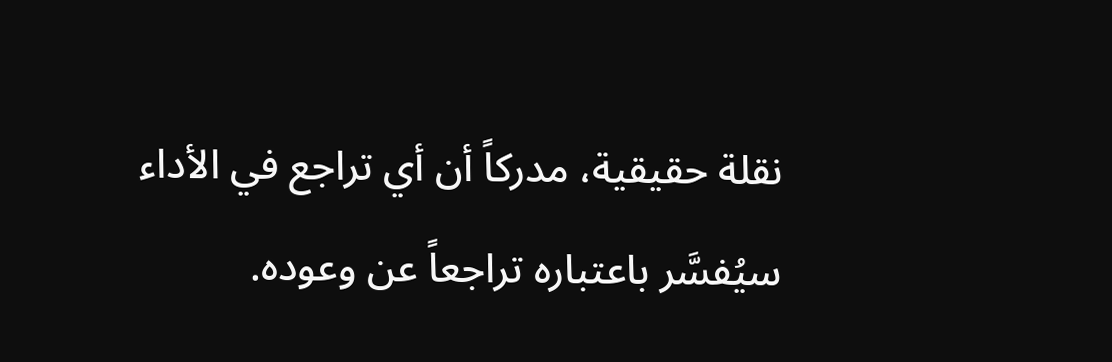نقلة حقيقية، مدركاً أن أي تراجع في الأداء سيُفسَّر باعتباره تراجعاً عن وعوده.